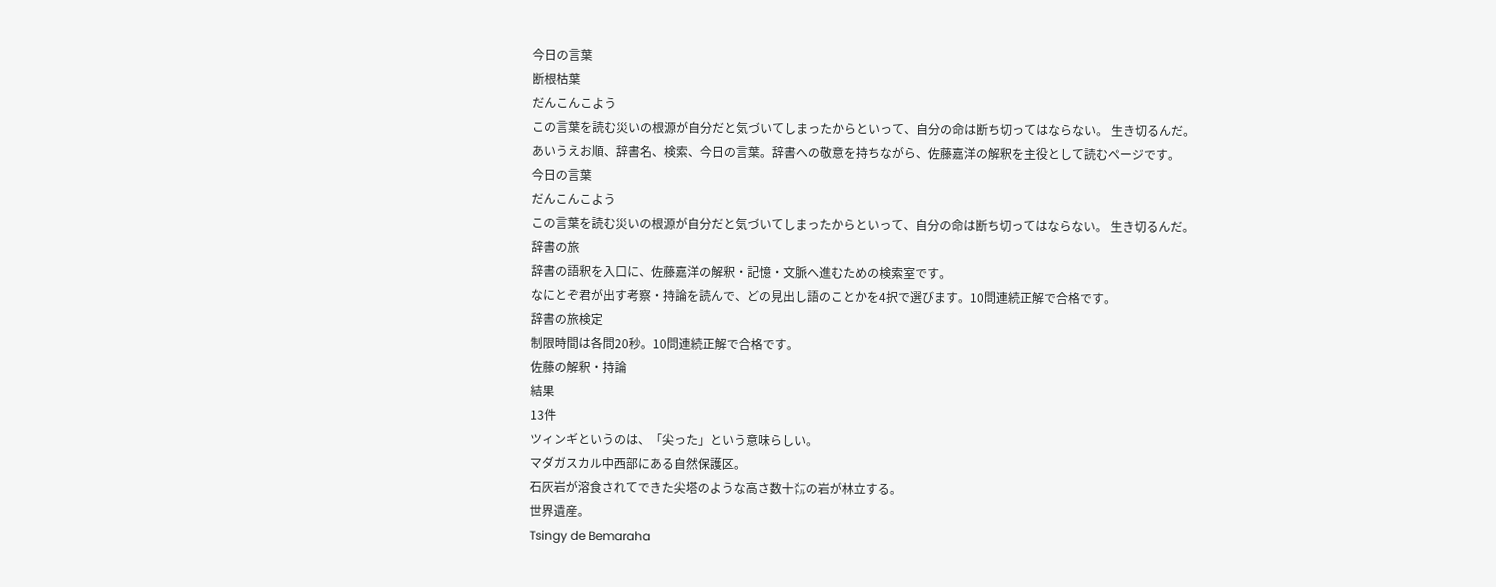今日の言葉
断根枯葉
だんこんこよう
この言葉を読む災いの根源が自分だと気づいてしまったからといって、自分の命は断ち切ってはならない。 生き切るんだ。
あいうえお順、辞書名、検索、今日の言葉。辞書への敬意を持ちながら、佐藤嘉洋の解釈を主役として読むページです。
今日の言葉
だんこんこよう
この言葉を読む災いの根源が自分だと気づいてしまったからといって、自分の命は断ち切ってはならない。 生き切るんだ。
辞書の旅
辞書の語釈を入口に、佐藤嘉洋の解釈・記憶・文脈へ進むための検索室です。
なにとぞ君が出す考察・持論を読んで、どの見出し語のことかを4択で選びます。10問連続正解で合格です。
辞書の旅検定
制限時間は各問20秒。10問連続正解で合格です。
佐藤の解釈・持論
結果
13件
ツィンギというのは、「尖った」という意味らしい。
マダガスカル中西部にある自然保護区。
石灰岩が溶食されてできた尖塔のような高さ数十㍍の岩が林立する。
世界遺産。
Tsingy de Bemaraha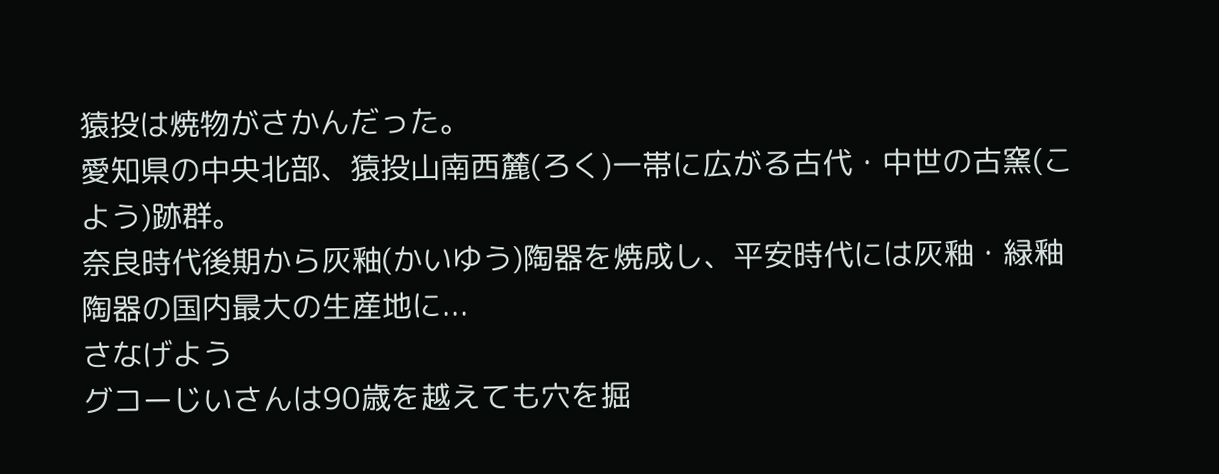猿投は焼物がさかんだった。
愛知県の中央北部、猿投山南西麓(ろく)一帯に広がる古代・中世の古窯(こよう)跡群。
奈良時代後期から灰釉(かいゆう)陶器を焼成し、平安時代には灰釉・緑釉陶器の国内最大の生産地に...
さなげよう
グコーじいさんは90歳を越えても穴を掘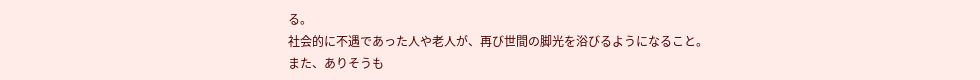る。
社会的に不遇であった人や老人が、再び世間の脚光を浴びるようになること。
また、ありそうも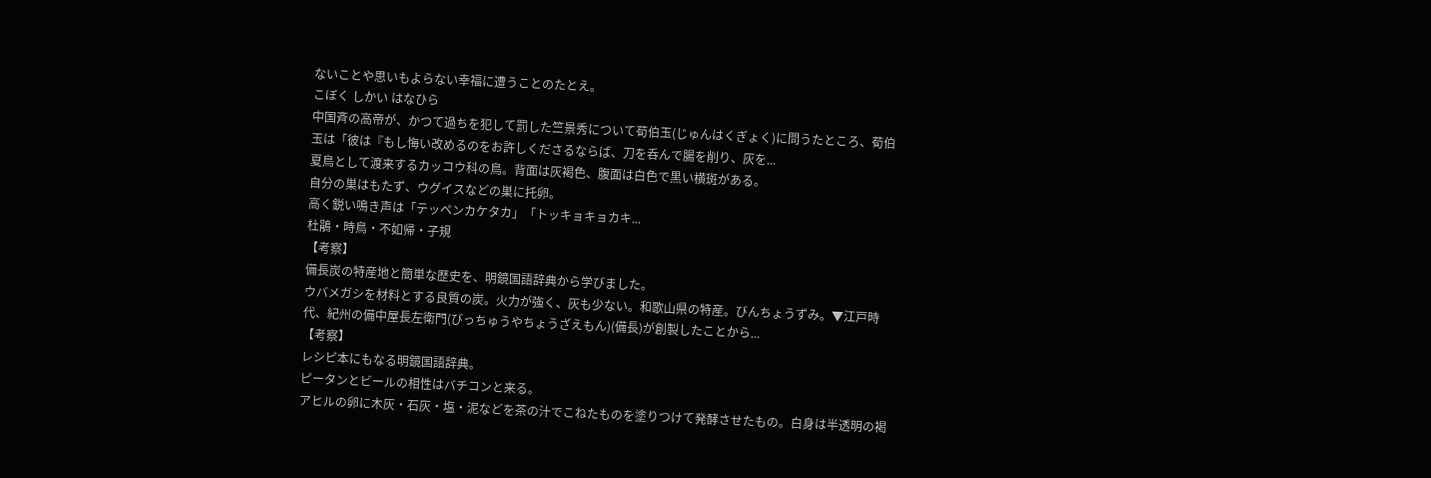ないことや思いもよらない幸福に遭うことのたとえ。
こぼく しかい はなひら
中国斉の高帝が、かつて過ちを犯して罰した竺景秀について荀伯玉(じゅんはくぎょく)に問うたところ、荀伯玉は「彼は『もし悔い改めるのをお許しくださるならば、刀を呑んで腸を削り、灰を...
夏鳥として渡来するカッコウ科の鳥。背面は灰褐色、腹面は白色で黒い横斑がある。
自分の巣はもたず、ウグイスなどの巣に托卵。
高く鋭い鳴き声は「テッペンカケタカ」「トッキョキョカキ...
杜鵑・時鳥・不如帰・子規
【考察】
備長炭の特産地と簡単な歴史を、明鏡国語辞典から学びました。
ウバメガシを材料とする良質の炭。火力が強く、灰も少ない。和歌山県の特産。びんちょうずみ。▼江戸時代、紀州の備中屋長左衛門(びっちゅうやちょうざえもん)(備長)が創製したことから...
【考察】
レシピ本にもなる明鏡国語辞典。
ピータンとビールの相性はバチコンと来る。
アヒルの卵に木灰・石灰・塩・泥などを茶の汁でこねたものを塗りつけて発酵させたもの。白身は半透明の褐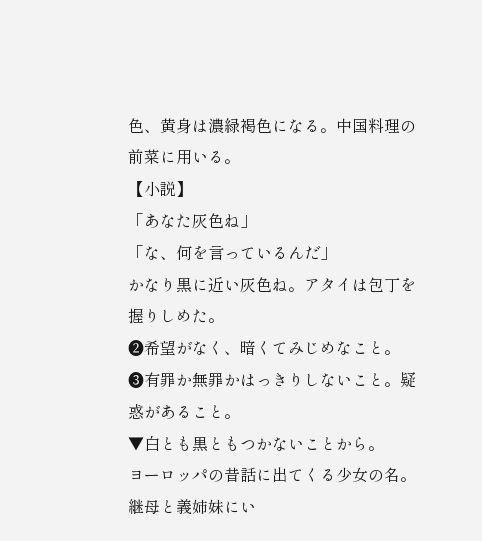色、黄身は濃緑褐色になる。中国料理の前菜に用いる。
【小説】
「あなた灰色ね」
「な、何を言っているんだ」
かなり黒に近い灰色ね。アタイは包丁を握りしめた。
❷希望がなく、暗くてみじめなこと。
❸有罪か無罪かはっきりしないこと。疑惑があること。
▼白とも黒ともつかないことから。
ヨーロッパの昔話に出てくる少女の名。
継母と義姉妹にい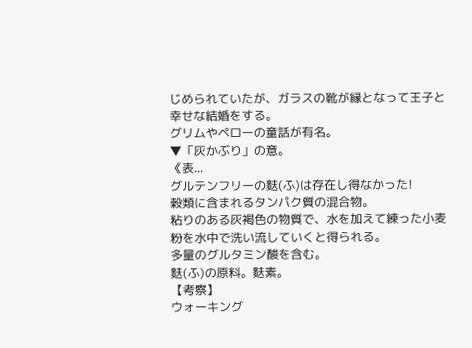じめられていたが、ガラスの靴が縁となって王子と幸せな結婚をする。
グリムやペローの童話が有名。
▼「灰かぶり」の意。
《表...
グルテンフリーの麩(ふ)は存在し得なかった!
穀類に含まれるタンパク質の混合物。
粘りのある灰褐色の物質で、水を加えて練った小麦粉を水中で洗い流していくと得られる。
多量のグルタミン酸を含む。
麩(ふ)の原料。麩素。
【考察】
ウォーキング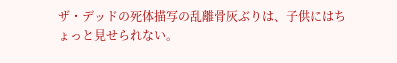ザ・デッドの死体描写の乱離骨灰ぶりは、子供にはちょっと見せられない。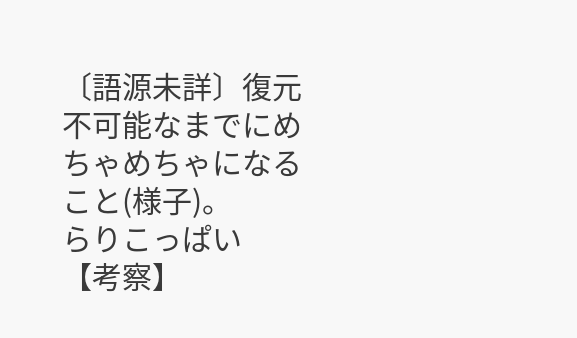〔語源未詳〕復元不可能なまでにめちゃめちゃになること(様子)。
らりこっぱい
【考察】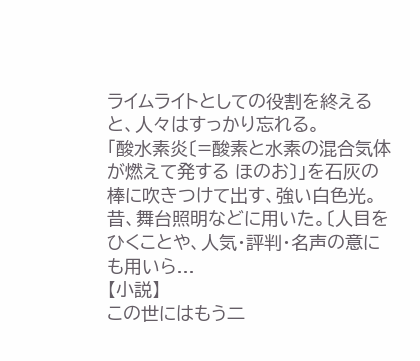ライムライトとしての役割を終えると、人々はすっかり忘れる。
「酸水素炎〔=酸素と水素の混合気体が燃えて発する ほのお〕」を石灰の棒に吹きつけて出す、強い白色光。昔、舞台照明などに用いた。〔人目をひくことや、人気・評判・名声の意にも用いら...
【小説】
この世にはもう二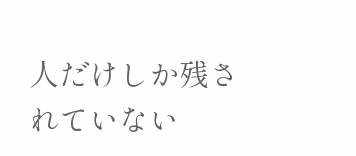人だけしか残されていない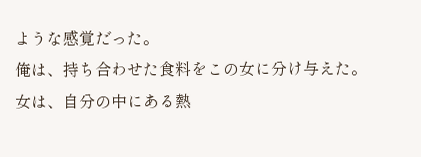ような感覚だった。
俺は、持ち合わせた食料をこの女に分け与えた。
女は、自分の中にある熱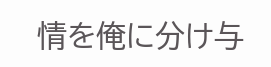情を俺に分け与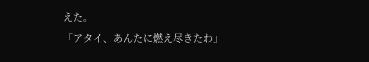えた。
「アタイ、あんたに燃え尽きたわ」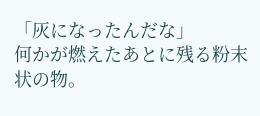「灰になったんだな」
何かが燃えたあとに残る粉末状の物。